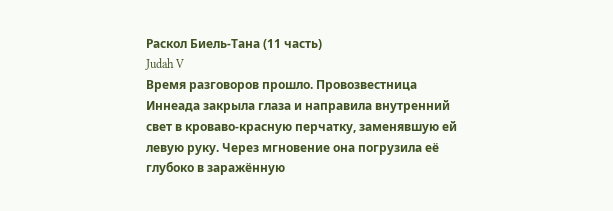Раскол Биель-Тана (11 часть)
Judah V
Время разговоров прошло. Провозвестница Иннеада закрыла глаза и направила внутренний свет в кроваво-красную перчатку, заменявшую ей левую руку. Через мгновение она погрузила её глубоко в заражённую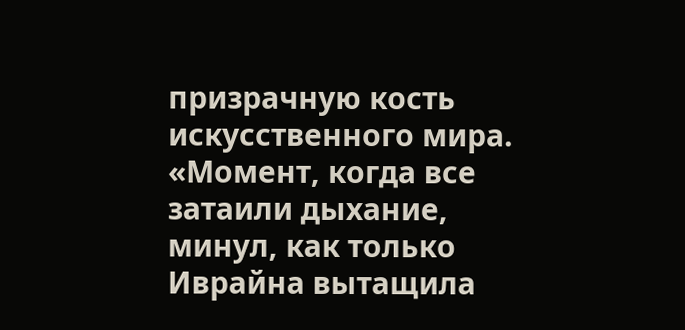призрачную кость искусственного мира.
«Момент, когда все затаили дыхание, минул, как только Иврайна вытащила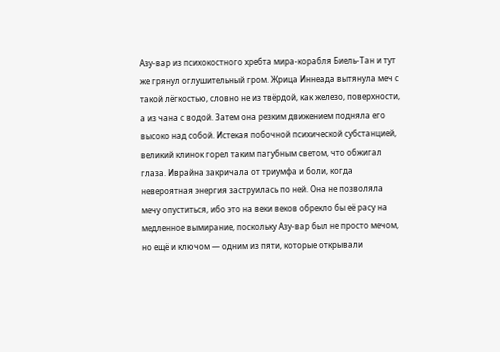Азу-вар из психокостного хребта мира-корабля Биель-Тан и тут же грянул оглушительный гром. Жрица Иннеада вытянула меч с такой лёгкостью, словно не из твёрдой, как железо, поверхности, а из чана с водой. Затем она резким движением подняла его высоко над собой. Истекая побочной психической субстанцией, великий клинок горел таким пагубным светом, что обжигал глаза. Иврайна закричала от триумфа и боли, когда невероятная энергия заструилась по ней. Она не позволяла мечу опуститься, ибо это на веки веков обрекло бы её расу на медленное вымирание, поскольку Азу-вар был не просто мечом, но ещё и ключом — одним из пяти, которые открывали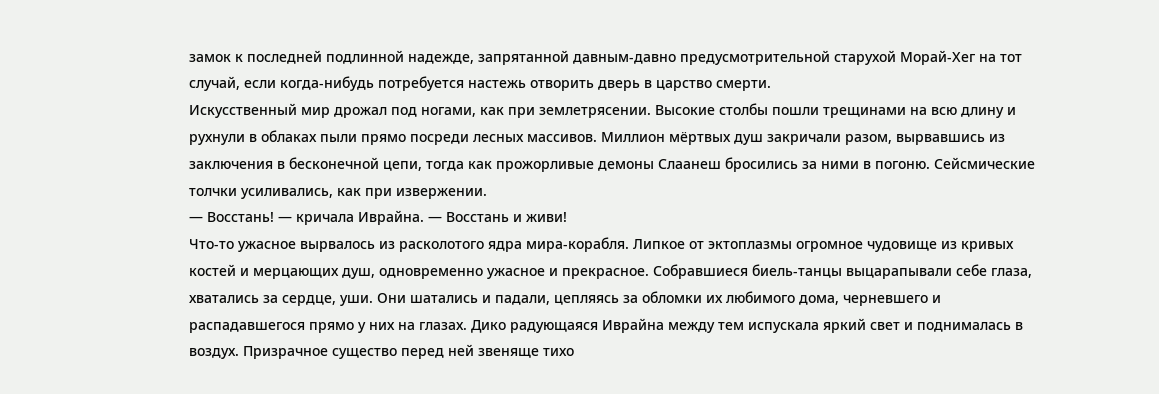замок к последней подлинной надежде, запрятанной давным-давно предусмотрительной старухой Морай-Хег на тот случай, если когда-нибудь потребуется настежь отворить дверь в царство смерти.
Искусственный мир дрожал под ногами, как при землетрясении. Высокие столбы пошли трещинами на всю длину и рухнули в облаках пыли прямо посреди лесных массивов. Миллион мёртвых душ закричали разом, вырвавшись из заключения в бесконечной цепи, тогда как прожорливые демоны Слаанеш бросились за ними в погоню. Сейсмические толчки усиливались, как при извержении.
— Восстань! — кричала Иврайна. — Восстань и живи!
Что-то ужасное вырвалось из расколотого ядра мира-корабля. Липкое от эктоплазмы огромное чудовище из кривых костей и мерцающих душ, одновременно ужасное и прекрасное. Собравшиеся биель-танцы выцарапывали себе глаза, хватались за сердце, уши. Они шатались и падали, цепляясь за обломки их любимого дома, черневшего и распадавшегося прямо у них на глазах. Дико радующаяся Иврайна между тем испускала яркий свет и поднималась в воздух. Призрачное существо перед ней звеняще тихо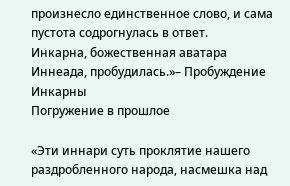произнесло единственное слово, и сама пустота содрогнулась в ответ.
Инкарна, божественная аватара Иннеада, пробудилась.»– Пробуждение Инкарны
Погружение в прошлое

«Эти иннари суть проклятие нашего раздробленного народа, насмешка над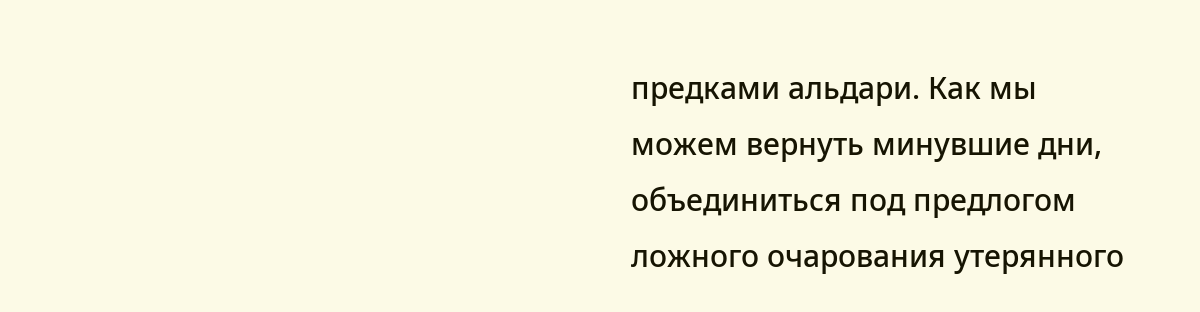предками альдари. Как мы можем вернуть минувшие дни, объединиться под предлогом ложного очарования утерянного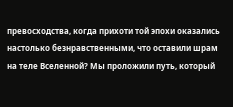превосходства, когда прихоти той эпохи оказались настолько безнравственными, что оставили шрам на теле Вселенной? Мы проложили путь, который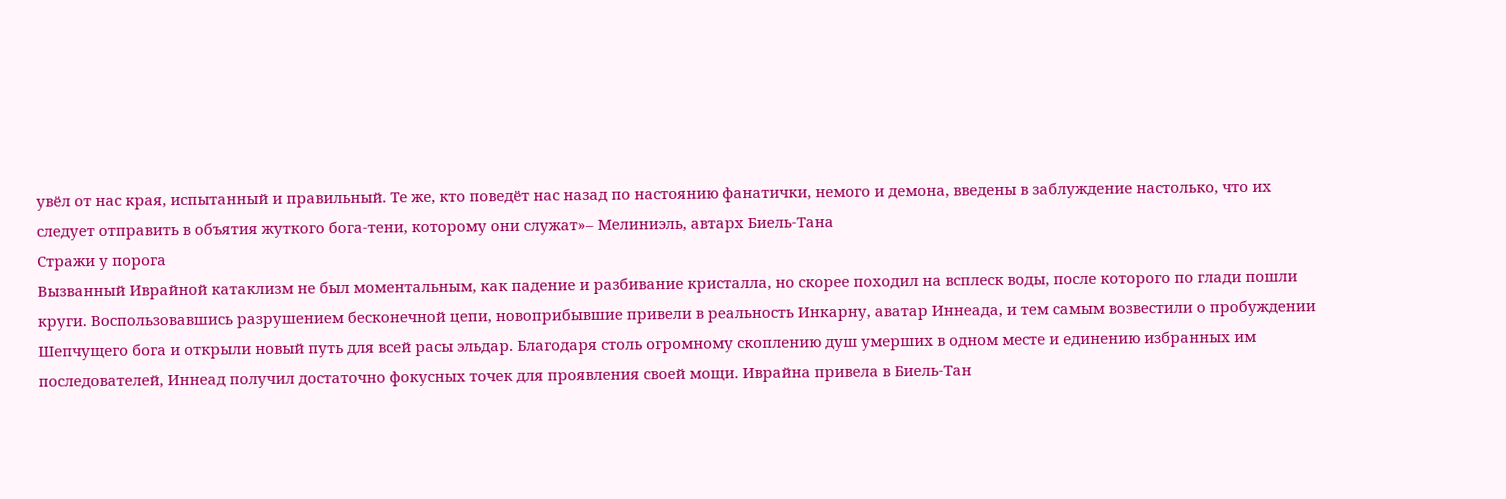увёл от нас края, испытанный и правильный. Те же, кто поведёт нас назад по настоянию фанатички, немого и демона, введены в заблуждение настолько, что их следует отправить в объятия жуткого бога-тени, которому они служат»– Мелиниэль, автарх Биель-Тана
Стражи у порога
Вызванный Иврайной катаклизм не был моментальным, как падение и разбивание кристалла, но скорее походил на всплеск воды, после которого по глади пошли круги. Воспользовавшись разрушением бесконечной цепи, новоприбывшие привели в реальность Инкарну, аватар Иннеада, и тем самым возвестили о пробуждении Шепчущего бога и открыли новый путь для всей расы эльдар. Благодаря столь огромному скоплению душ умерших в одном месте и единению избранных им последователей, Иннеад получил достаточно фокусных точек для проявления своей мощи. Иврайна привела в Биель-Тан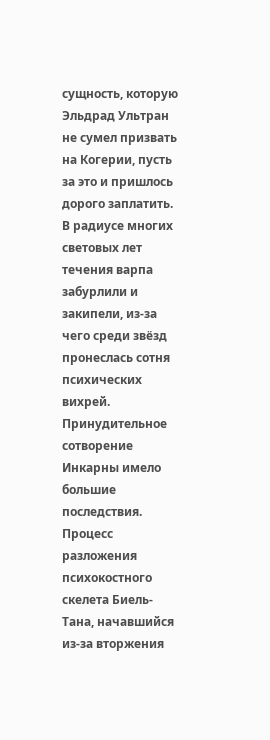сущность, которую Эльдрад Ультран не сумел призвать на Когерии, пусть за это и пришлось дорого заплатить. В радиусе многих световых лет течения варпа забурлили и закипели, из-за чего среди звёзд пронеслась сотня психических вихрей.
Принудительное сотворение Инкарны имело большие последствия. Процесс разложения психокостного скелета Биель-Тана, начавшийся из-за вторжения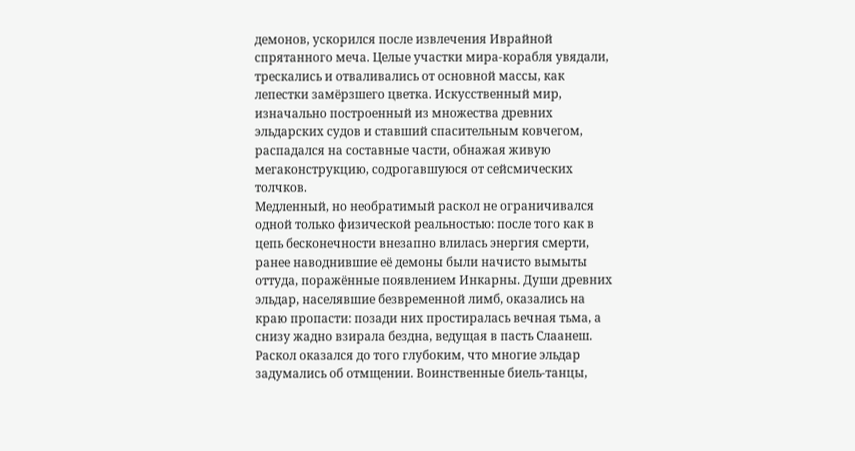демонов, ускорился после извлечения Иврайной спрятанного меча. Целые участки мира-корабля увядали, трескались и отваливались от основной массы, как лепестки замёрзшего цветка. Искусственный мир, изначально построенный из множества древних эльдарских судов и ставший спасительным ковчегом, распадался на составные части, обнажая живую мегаконструкцию, содрогавшуюся от сейсмических толчков.
Медленный, но необратимый раскол не ограничивался одной только физической реальностью: после того как в цепь бесконечности внезапно влилась энергия смерти, ранее наводнившие её демоны были начисто вымыты оттуда, поражённые появлением Инкарны. Души древних эльдар, населявшие безвременной лимб, оказались на краю пропасти: позади них простиралась вечная тьма, а снизу жадно взирала бездна, ведущая в пасть Слаанеш.
Раскол оказался до того глубоким, что многие эльдар задумались об отмщении. Воинственные биель-танцы,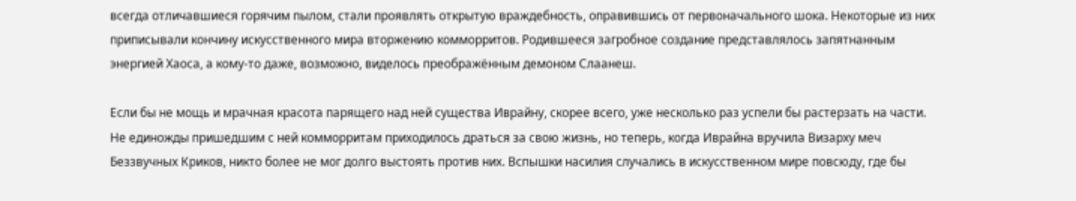всегда отличавшиеся горячим пылом, стали проявлять открытую враждебность, оправившись от первоначального шока. Некоторые из них приписывали кончину искусственного мира вторжению комморритов. Родившееся загробное создание представлялось запятнанным энергией Хаоса, а кому-то даже, возможно, виделось преображённым демоном Слаанеш.

Если бы не мощь и мрачная красота парящего над ней существа Иврайну, скорее всего, уже несколько раз успели бы растерзать на части. Не единожды пришедшим с ней комморритам приходилось драться за свою жизнь, но теперь, когда Иврайна вручила Визарху меч Беззвучных Криков, никто более не мог долго выстоять против них. Вспышки насилия случались в искусственном мире повсюду, где бы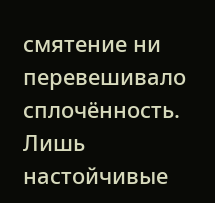смятение ни перевешивало сплочённость. Лишь настойчивые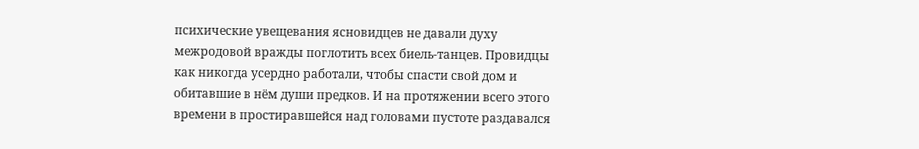психические увещевания ясновидцев не давали духу межродовой вражды поглотить всех биель-танцев. Провидцы как никогда усердно работали, чтобы спасти свой дом и обитавшие в нём души предков. И на протяжении всего этого времени в простиравшейся над головами пустоте раздавался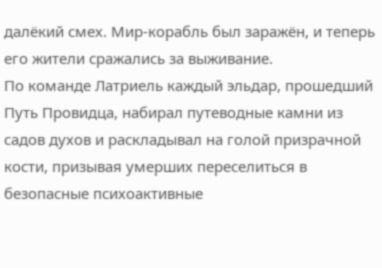далёкий смех. Мир-корабль был заражён, и теперь его жители сражались за выживание.
По команде Латриель каждый эльдар, прошедший Путь Провидца, набирал путеводные камни из садов духов и раскладывал на голой призрачной кости, призывая умерших переселиться в безопасные психоактивные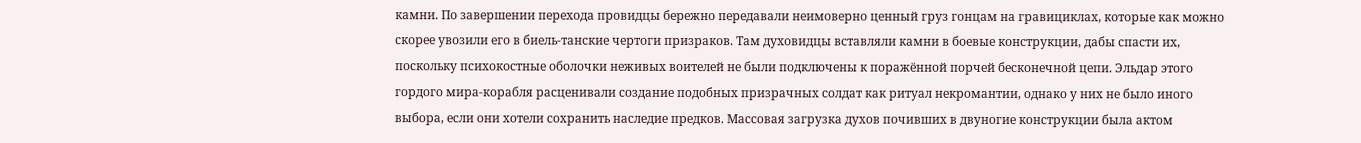камни. По завершении перехода провидцы бережно передавали неимоверно ценный груз гонцам на гравициклах, которые как можно скорее увозили его в биель-танские чертоги призраков. Там духовидцы вставляли камни в боевые конструкции, дабы спасти их, поскольку психокостные оболочки неживых воителей не были подключены к поражённой порчей бесконечной цепи. Эльдар этого гордого мира-корабля расценивали создание подобных призрачных солдат как ритуал некромантии, однако у них не было иного выбора, если они хотели сохранить наследие предков. Массовая загрузка духов почивших в двуногие конструкции была актом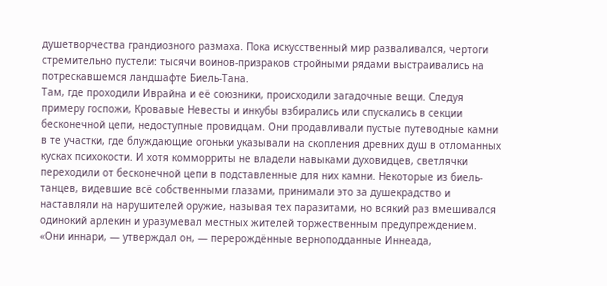душетворчества грандиозного размаха. Пока искусственный мир разваливался, чертоги стремительно пустели: тысячи воинов-призраков стройными рядами выстраивались на потрескавшемся ландшафте Биель-Тана.
Там, где проходили Иврайна и её союзники, происходили загадочные вещи. Следуя примеру госпожи, Кровавые Невесты и инкубы взбирались или спускались в секции бесконечной цепи, недоступные провидцам. Они продавливали пустые путеводные камни в те участки, где блуждающие огоньки указывали на скопления древних душ в отломанных кусках психокости. И хотя комморриты не владели навыками духовидцев, светлячки переходили от бесконечной цепи в подставленные для них камни. Некоторые из биель-танцев, видевшие всё собственными глазами, принимали это за душекрадство и наставляли на нарушителей оружие, называя тех паразитами, но всякий раз вмешивался одинокий арлекин и уразумевал местных жителей торжественным предупреждением. «Они иннари, — утверждал он, — перерождённые верноподданные Иннеада,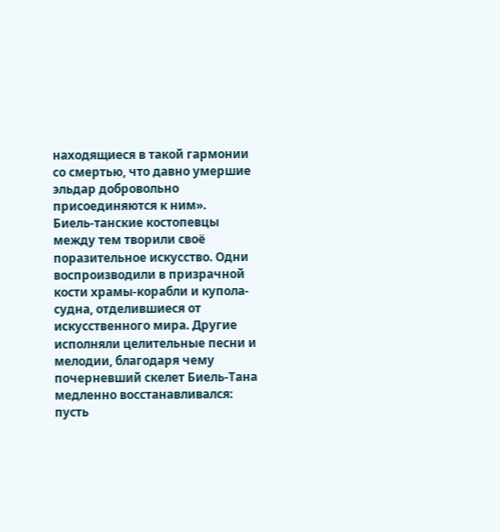находящиеся в такой гармонии со смертью, что давно умершие эльдар добровольно присоединяются к ним».
Биель-танские костопевцы между тем творили своё поразительное искусство. Одни воспроизводили в призрачной кости храмы-корабли и купола-судна, отделившиеся от искусственного мира. Другие исполняли целительные песни и мелодии, благодаря чему почерневший скелет Биель-Тана медленно восстанавливался: пусть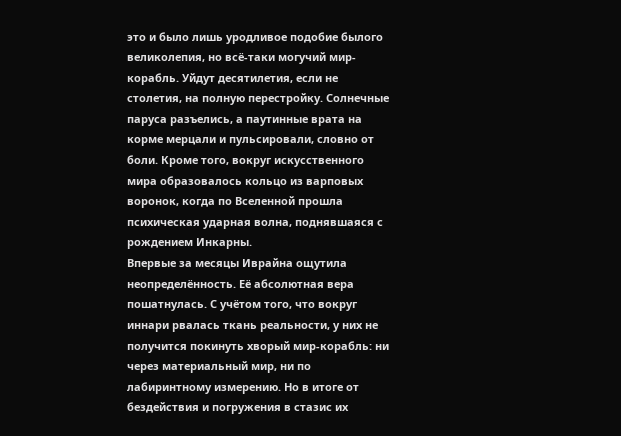это и было лишь уродливое подобие былого великолепия, но всё-таки могучий мир-корабль. Уйдут десятилетия, если не столетия, на полную перестройку. Солнечные паруса разъелись, а паутинные врата на корме мерцали и пульсировали, словно от боли. Кроме того, вокруг искусственного мира образовалось кольцо из варповых воронок, когда по Вселенной прошла психическая ударная волна, поднявшаяся с рождением Инкарны.
Впервые за месяцы Иврайна ощутила неопределённость. Её абсолютная вера пошатнулась. С учётом того, что вокруг иннари рвалась ткань реальности, у них не получится покинуть хворый мир-корабль: ни через материальный мир, ни по лабиринтному измерению. Но в итоге от бездействия и погружения в стазис их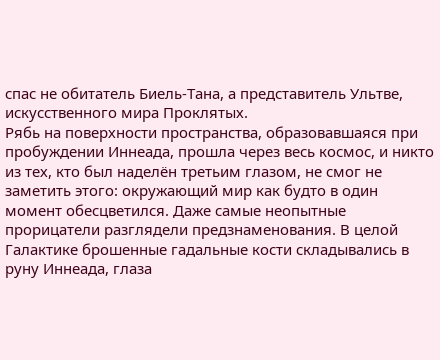спас не обитатель Биель-Тана, а представитель Ультве, искусственного мира Проклятых.
Рябь на поверхности пространства, образовавшаяся при пробуждении Иннеада, прошла через весь космос, и никто из тех, кто был наделён третьим глазом, не смог не заметить этого: окружающий мир как будто в один момент обесцветился. Даже самые неопытные прорицатели разглядели предзнаменования. В целой Галактике брошенные гадальные кости складывались в руну Иннеада, глаза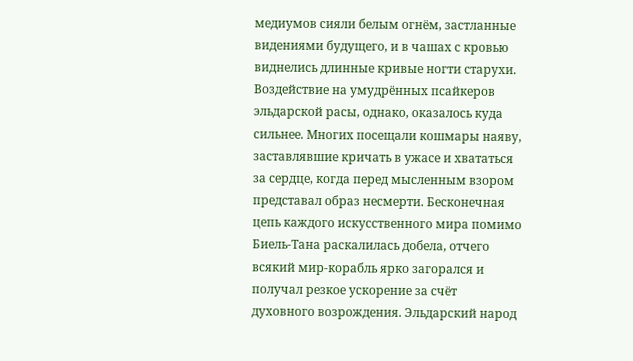медиумов сияли белым огнём, застланные видениями будущего, и в чашах с кровью виднелись длинные кривые ногти старухи.
Воздействие на умудрённых псайкеров эльдарской расы, однако, оказалось куда сильнее. Многих посещали кошмары наяву, заставлявшие кричать в ужасе и хвататься за сердце, когда перед мысленным взором представал образ несмерти. Бесконечная цепь каждого искусственного мира помимо Биель-Тана раскалилась добела, отчего всякий мир-корабль ярко загорался и получал резкое ускорение за счёт духовного возрождения. Эльдарский народ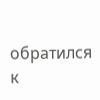обратился к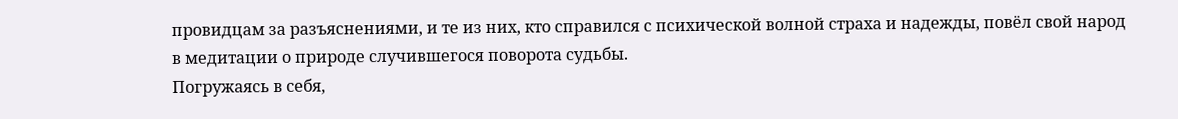провидцам за разъяснениями, и те из них, кто справился с психической волной страха и надежды, повёл свой народ в медитации о природе случившегося поворота судьбы.
Погружаясь в себя,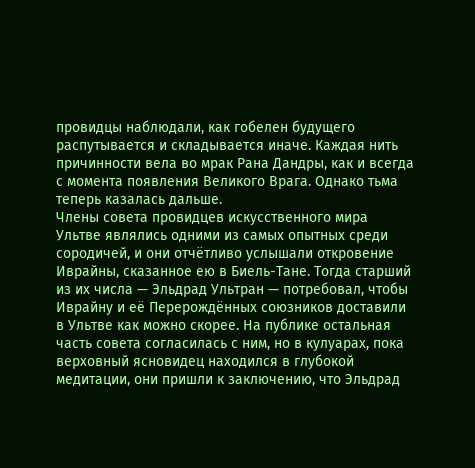провидцы наблюдали, как гобелен будущего распутывается и складывается иначе. Каждая нить причинности вела во мрак Рана Дандры, как и всегда с момента появления Великого Врага. Однако тьма теперь казалась дальше.
Члены совета провидцев искусственного мира Ультве являлись одними из самых опытных среди сородичей, и они отчётливо услышали откровение Иврайны, сказанное ею в Биель-Тане. Тогда старший из их числа — Эльдрад Ультран — потребовал, чтобы Иврайну и её Перерождённых союзников доставили в Ультве как можно скорее. На публике остальная часть совета согласилась с ним, но в кулуарах, пока верховный ясновидец находился в глубокой медитации, они пришли к заключению, что Эльдрад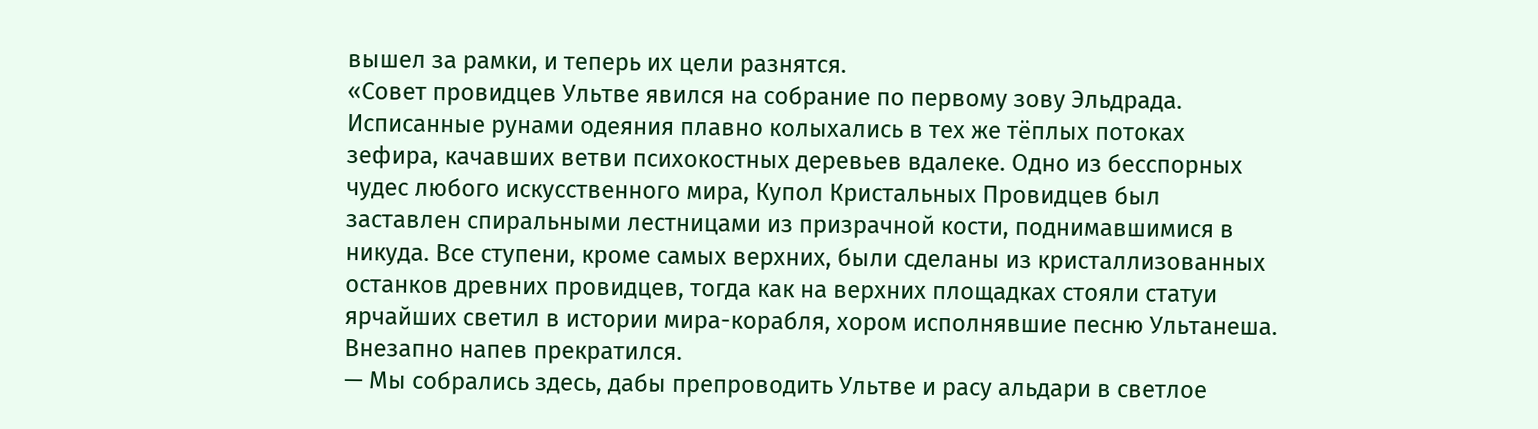вышел за рамки, и теперь их цели разнятся.
«Совет провидцев Ультве явился на собрание по первому зову Эльдрада. Исписанные рунами одеяния плавно колыхались в тех же тёплых потоках зефира, качавших ветви психокостных деревьев вдалеке. Одно из бесспорных чудес любого искусственного мира, Купол Кристальных Провидцев был заставлен спиральными лестницами из призрачной кости, поднимавшимися в никуда. Все ступени, кроме самых верхних, были сделаны из кристаллизованных останков древних провидцев, тогда как на верхних площадках стояли статуи ярчайших светил в истории мира-корабля, хором исполнявшие песню Ультанеша.
Внезапно напев прекратился.
— Мы собрались здесь, дабы препроводить Ультве и расу альдари в светлое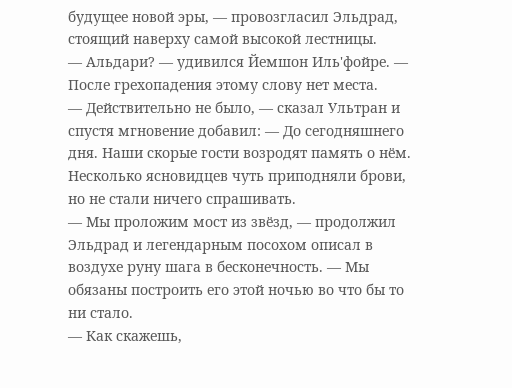будущее новой эры, — провозгласил Эльдрад, стоящий наверху самой высокой лестницы.
— Альдари? — удивился Йемшон Иль'фойре. — После грехопадения этому слову нет места.
— Действительно не было, — сказал Ультран и спустя мгновение добавил: — До сегодняшнего дня. Наши скорые гости возродят память о нём.
Несколько ясновидцев чуть приподняли брови, но не стали ничего спрашивать.
— Мы проложим мост из звёзд, — продолжил Эльдрад и легендарным посохом описал в воздухе руну шага в бесконечность. — Мы обязаны построить его этой ночью во что бы то ни стало.
— Как скажешь,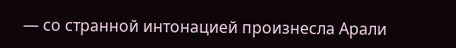— со странной интонацией произнесла Арали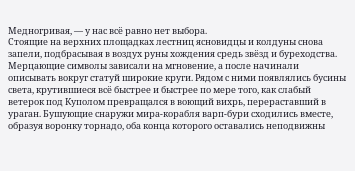Медногривая, — у нас всё равно нет выбора.
Стоящие на верхних площадках лестниц ясновидцы и колдуны снова запели, подбрасывая в воздух руны хождения средь звёзд и буреходства. Мерцающие символы зависали на мгновение, а после начинали описывать вокруг статуй широкие круги. Рядом с ними появлялись бусины света, крутившиеся всё быстрее и быстрее по мере того, как слабый ветерок под Куполом превращался в воющий вихрь, перераставший в ураган. Бушующие снаружи мира-корабля варп-бури сходились вместе, образуя воронку торнадо, оба конца которого оставались неподвижны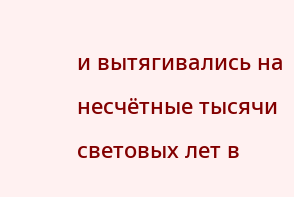и вытягивались на несчётные тысячи световых лет в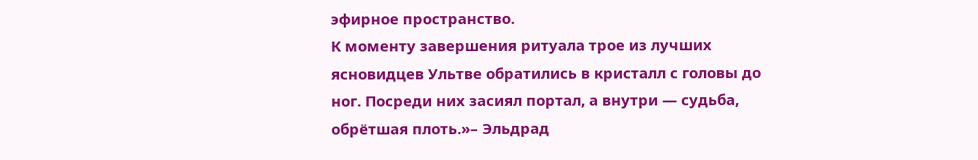эфирное пространство.
К моменту завершения ритуала трое из лучших ясновидцев Ультве обратились в кристалл с головы до ног. Посреди них засиял портал, а внутри — судьба, обрётшая плоть.»– Эльдрад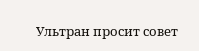Ультран просит совет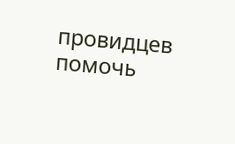провидцев помочь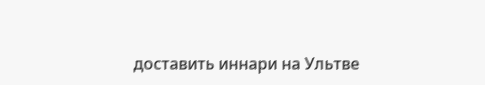доставить иннари на Ультве